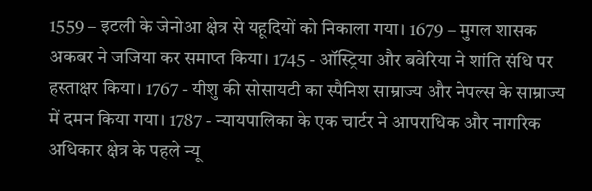1559 – इटली के जेनोआ क्षेत्र से यहूदियों को निकाला गया। 1679 – मुगल शासक अकबर ने जजिया कर समाप्त किया। 1745 - ऑस्ट्रिया और बवेरिया ने शांति संधि पर हस्ताक्षर किया। 1767 - यीशु की सोसायटी का स्पैनिश साम्राज्य और नेपल्स के साम्राज्य में दमन किया गया। 1787 - न्यायपालिका के एक चार्टर ने आपराधिक और नागरिक अधिकार क्षेत्र के पहले न्यू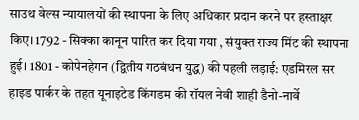साउथ वेल्स न्यायालयों की स्थापना के लिए अधिकार प्रदान करने पर हस्ताक्षर किए। 1792 - सिक्का कानून पारित कर दिया गया , संयुक्त राज्य मिंट की स्थापना हुई। 1801 - कोपेनहेगन (द्वितीय गठबंधन युद्ध) की पहली लड़ाई: एडमिरल सर हाइड पार्कर के तहत यूनाइटेड किंगडम की रॉयल नेवी शाही डैनो-नार्वे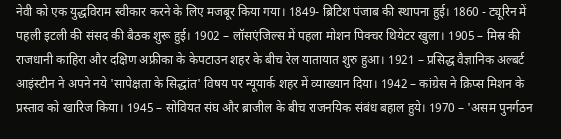नेवी को एक युद्धविराम स्वीकार करने के लिए मजबूर किया गया। 1849- ब्रिटिश पंजाब की स्थापना हुई। 1860 - ट्यूरिन में पहली इटली की संसद की बैठक शुरू हुई। 1902 – लॉसएंजिल्स में पहला मोशन पिक्चर थियेटर खुला। 1905 – मिस्र की राजधानी काहिरा और दक्षिण अफ्रीका के केपटाउन शहर के बीच रेल यातायात शुरु हुआ। 1921 – प्रसिद्ध वैज्ञानिक अल्बर्ट आइंस्टीन ने अपने नये 'सापेक्षता के सिद्धांत' विषय पर न्यूयार्क शहर में व्याख्यान दिया। 1942 – कांग्रेस ने क्रिप्स मिशन के प्रस्ताव को खारिज किया। 1945 – सोवियत संघ और ब्राजील के बीच राजनयिक संबंध बहाल हुये। 1970 – 'असम पुनर्गठन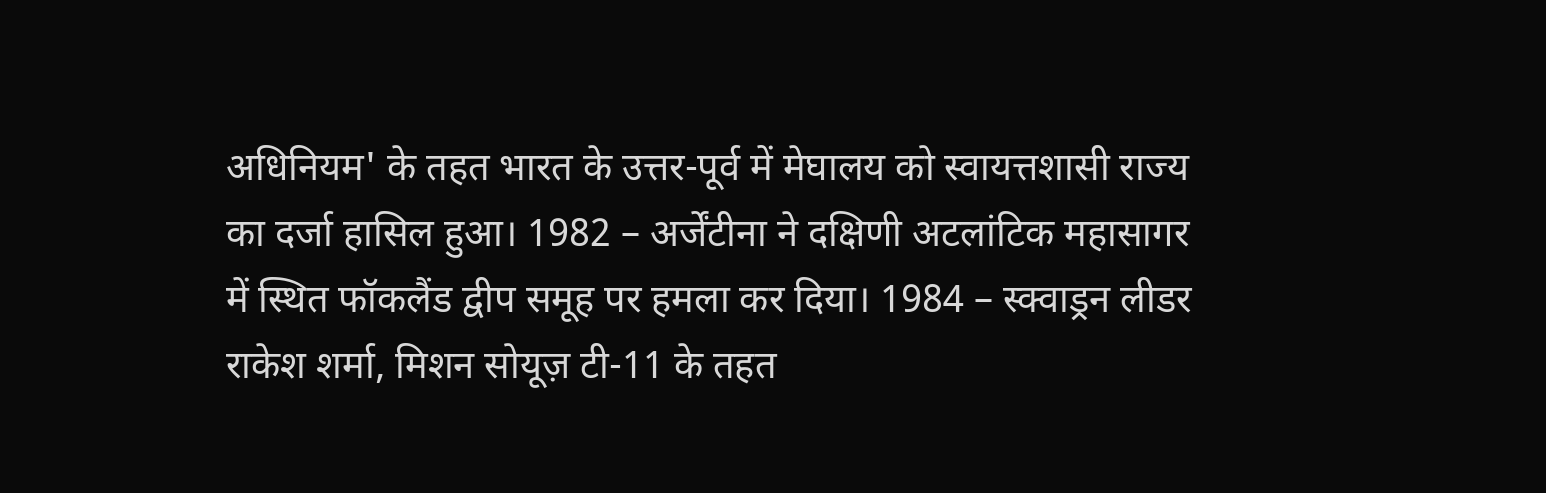अधिनियम' के तहत भारत के उत्तर-पूर्व में मेघालय को स्वायत्तशासी राज्य का दर्जा हासिल हुआ। 1982 – अर्जेंटीना ने दक्षिणी अटलांटिक महासागर में स्थित फॉकलैंड द्वीप समूह पर हमला कर दिया। 1984 – स्क्वाड्रन लीडर राकेश शर्मा, मिशन सोयूज़ टी-11 के तहत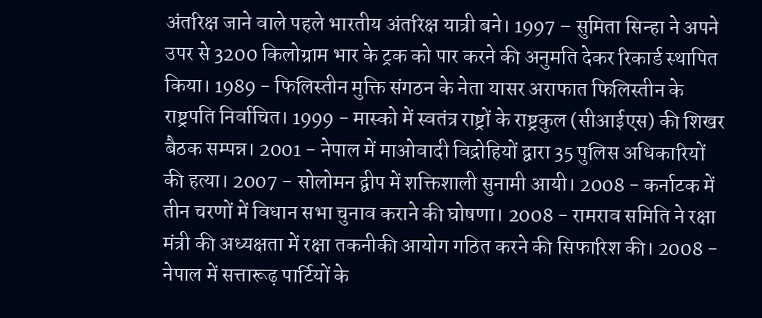अंतरिक्ष जाने वाले पहले भारतीय अंतरिक्ष यात्री बने। 1997 – सुमिता सिन्हा ने अपने उपर से 3200 किलोग्राम भार के ट्रक को पार करने की अनुमति देकर रिकार्ड स्थापित किया। 1989 - फिलिस्तीन मुक्ति संगठन के नेता यासर अराफात फिलिस्तीन के राष्ट्रपति निर्वाचित। 1999 - मास्को में स्वतंत्र राष्ट्रों के राष्ट्रकुल (सीआईएस) की शिखर बैठक सम्पन्न। 2001 - नेपाल में माओवादी विद्रोहियों द्वारा 35 पुलिस अधिकारियों की हत्या। 2007 - सोलोमन द्वीप में शक्तिशाली सुनामी आयी। 2008 - कर्नाटक में तीन चरणों में विधान सभा चुनाव कराने की घोषणा। 2008 - रामराव समिति ने रक्षा मंत्री की अध्यक्षता में रक्षा तकनीकी आयोग गठित करने की सिफारिश की। 2008 - नेपाल में सत्तारूढ़ पार्टियों के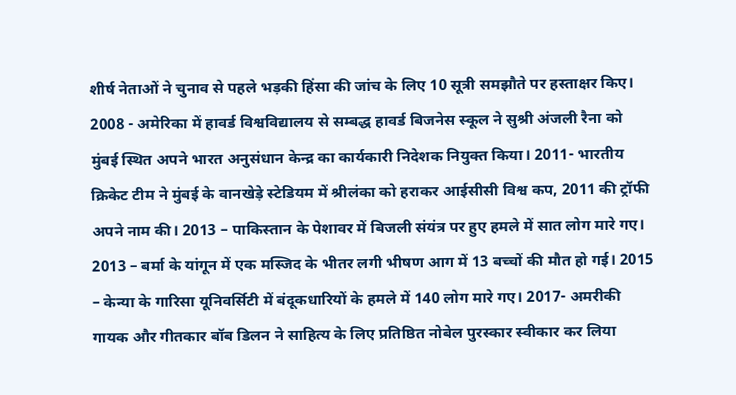शीर्ष नेताओं ने चुनाव से पहले भड़की हिंसा की जांच के लिए 10 सूत्री समझौते पर हस्ताक्षर किए। 2008 - अमेरिका में हावर्ड विश्वविद्यालय से सम्बद्ध हावर्ड बिजनेस स्कूल ने सुश्री अंजली रैना को मुंबई स्थित अपने भारत अनुसंधान केन्द्र का कार्यकारी निदेशक नियुक्त किया। 2011- भारतीय क्रिकेट टीम ने मुंबई के वानखेड़े स्टेडियम में श्रीलंका को हराकर आईसीसी विश्व कप, 2011 की ट्रॉफी अपने नाम की। 2013 – पाकिस्तान के पेशावर में बिजली संयंत्र पर हुए हमले में सात लोग मारे गए। 2013 – बर्मा के यांगून में एक मस्जिद के भीतर लगी भीषण आग में 13 बच्चों की मौत हो गई। 2015 – केन्या के गारिसा यूनिवर्सिटी में बंदूकधारियों के हमले में 140 लोग मारे गए। 2017- अमरीकी गायक और गीतकार बॉब डिलन ने साहित्य के लिए प्रतिष्ठित नोबेल पुरस्कार स्वीकार कर लिया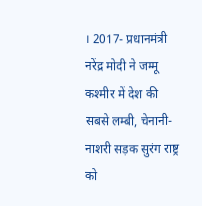। 2017- प्रधानमंत्री नरेंद्र मोदी ने जम्मू कश्मीर में देश की सबसे लम्बी, चेनानी-नाशरी सड़क सुरंग राष्ट्र को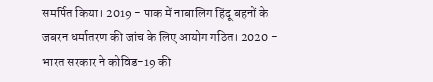समर्पित किया। 2019 - पाक में नाबालिग हिंदू बहनों के जबरन धर्मातरण की जांच के लिए आयोग गठित। 2020 - भारत सरकार ने कोविड-19 की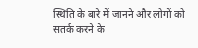स्थिति के बारे में जानने और लोगों को सतर्क करने के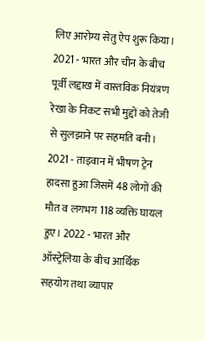लिए आरोग्य सेतु ऐप शुरू किया। 2021 - भारत और चीन के बीच पूर्वी लद्दाख में वास्तविक नियंत्रण रेखा के निकट सभी मुद्दों को तेजी से सुलझाने पर सहमति बनी। 2021 - ताइवान में भीषण ट्रेन हादसा हुआ जिसमें 48 लोगों की मौत व लगभग 118 व्यक्ति घायल हुए। 2022 - भारत और ऑस्ट्रेलिया के बीच आर्थिक सहयोग तथा व्यापार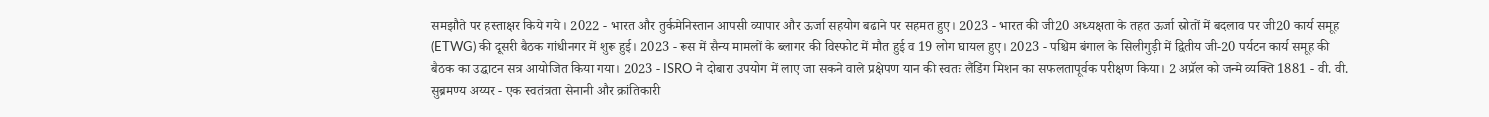समझौते पर हस्ताक्षर किये गये। 2022 - भारत और तुर्कमेनिस्तान आपसी व्यापार और ऊर्जा सहयोग बढाने पर सहमत हुए। 2023 - भारत की जी20 अध्यक्षता के तहत ऊर्जा स्रोतों में बदलाव पर जी20 कार्य समूह (ETWG) की दूसरी बैठक गांधीनगर में शुरू हुई। 2023 - रूस में सैन्य मामलों के ब्लागर की विस्फोट में मौत हुई व 19 लोग घायल हुए। 2023 - पश्चिम बंगाल के सिलीगुड़ी में द्वितीय जी-20 पर्यटन कार्य समूह की बैठक का उद्घाटन सत्र आयोजित किया गया। 2023 - ISRO ने दोबारा उपयोग में लाए जा सकने वाले प्रक्षेपण यान की स्वतः लैंडिंग मिशन का सफलतापूर्वक परीक्षण किया। 2 अप्रॅल को जन्मे व्यक्ति 1881 - वी. वी. सुब्रमण्य अय्यर - एक स्वतंत्रता सेनानी और क्रांतिकारी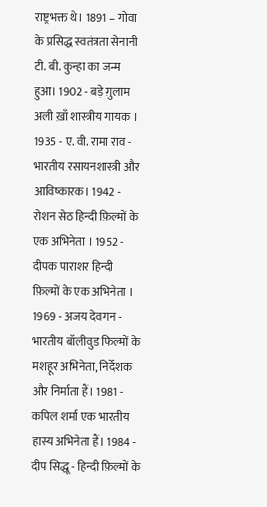राष्ट्रभक्त थे। 1891 – गोवा के प्रसिद्ध स्वतंत्रता सेनानी टी. बी. कुन्हा का जन्म हुआ। 1902 - बड़े ग़ुलाम अली ख़ाँ शास्त्रीय गायक । 1935 - ए. वी. रामा राव - भारतीय रसायनशास्त्री और आविष्कारक। 1942 - रोशन सेठ हिन्दी फ़िल्मों के एक अभिनेता । 1952 - दीपक पाराशर हिन्दी फ़िल्मों के एक अभिनेता । 1969 - अजय देवगन - भारतीय बॉलीवुड फिल्मों के मशहूर अभिनेता, निर्देशक और निर्माता हैं। 1981 - कपिल शर्मा एक भारतीय हास्य अभिनेता हैं। 1984 - दीप सिद्धू - हिन्दी फ़िल्मों के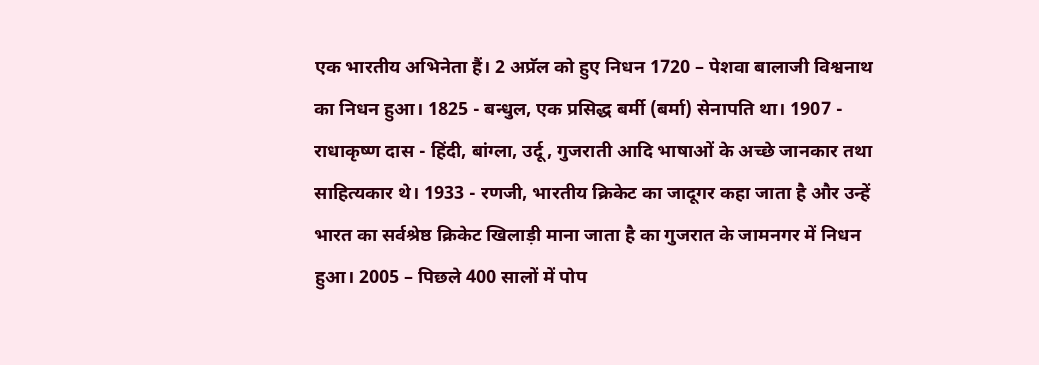एक भारतीय अभिनेता हैं। 2 अप्रॅल को हुए निधन 1720 – पेशवा बालाजी विश्वनाथ का निधन हुआ। 1825 - बन्धुल, एक प्रसिद्ध बर्मी (बर्मा) सेनापति था। 1907 - राधाकृष्ण दास - हिंदी, बांग्ला, उर्दू, गुजराती आदि भाषाओं के अच्छे जानकार तथा साहित्यकार थे। 1933 - रणजी, भारतीय क्रिकेट का जादूगर कहा जाता है और उन्हें भारत का सर्वश्रेष्ठ क्रिकेट खिलाड़ी माना जाता है का गुजरात के जामनगर में निधन हुआ। 2005 – पिछले 400 सालों में पोप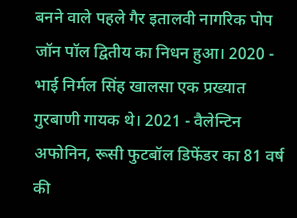बनने वाले पहले गैर इतालवी नागरिक पोप जॉन पॉल द्वितीय का निधन हुआ। 2020 - भाई निर्मल सिंह खालसा एक प्रख्यात गुरबाणी गायक थे। 2021 - वैलेन्टिन अफोनिन, रूसी फुटबॉल डिफेंडर का 81 वर्ष की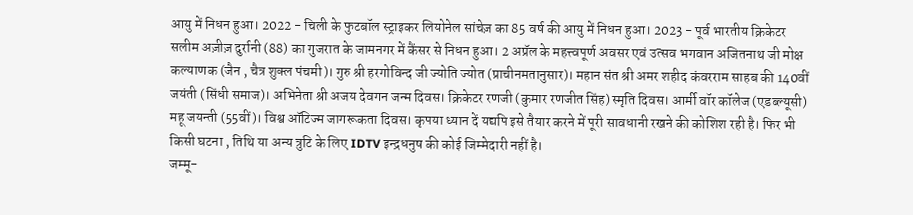आयु में निधन हुआ। 2022 - चिली के फुटबॉल स्ट्राइकर लियोनेल सांचेज़ का 85 वर्ष की आयु में निधन हुआ। 2023 - पूर्व भारतीय क्रिकेटर सलीम अज़ीज़ दुर्रानी (88) का गुजरात के जामनगर में कैंसर से निधन हुआ। 2 अप्रॅल के महत्त्वपूर्ण अवसर एवं उत्सव भगवान अजितनाथ जी मोक्ष कल्याणक (जैन , चैत्र शुक्ल पंचमी)। गुरु श्री हरगोविन्द जी ज्योति ज्योत (प्राचीनमतानुसार)। महान संत श्री अमर शहीद कंवरराम साहब की 140वीं जयंती (सिंधी समाज)। अभिनेता श्री अजय देवगन जन्म दिवस। क्रिकेटर रणजी (कुमार रणजीत सिंह) स्मृति दिवस। आर्मी वॉर कॉलेज (एडब्ल्यूसी) महू जयन्ती (55वीं)। विश्व ऑटिज्म जागरूकता दिवस। कृपया ध्यान दें यद्यपि इसे तैयार करने में पूरी सावधानी रखने की कोशिश रही है। फिर भी किसी घटना , तिथि या अन्य त्रुटि के लिए IDTV इन्द्रधनुष की कोई जिम्मेदारी नहीं है।
जम्मू-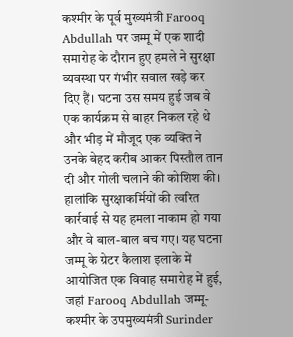कश्मीर के पूर्व मुख्यमंत्री Farooq Abdullah पर जम्मू में एक शादी समारोह के दौरान हुए हमले ने सुरक्षा व्यवस्था पर गंभीर सवाल खड़े कर दिए हैं। घटना उस समय हुई जब वे एक कार्यक्रम से बाहर निकल रहे थे और भीड़ में मौजूद एक व्यक्ति ने उनके बेहद करीब आकर पिस्तौल तान दी और गोली चलाने की कोशिश की। हालांकि सुरक्षाकर्मियों की त्वरित कार्रवाई से यह हमला नाकाम हो गया और वे बाल-बाल बच गए। यह घटना जम्मू के ग्रेटर कैलाश इलाके में आयोजित एक विवाह समारोह में हुई, जहां Farooq Abdullah जम्मू-कश्मीर के उपमुख्यमंत्री Surinder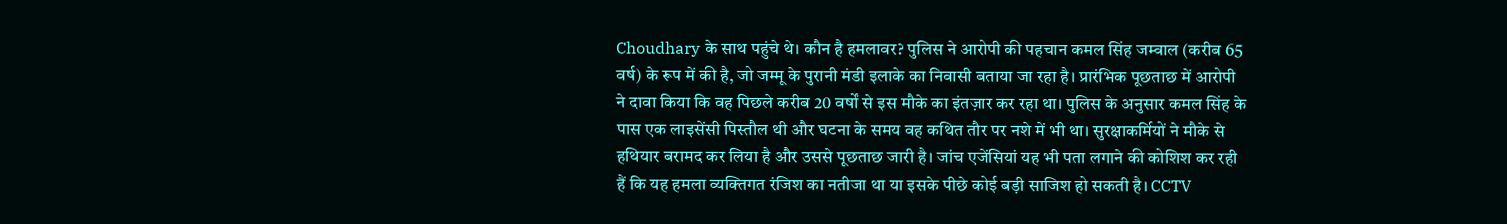Choudhary के साथ पहुंचे थे। कौन है हमलावर? पुलिस ने आरोपी की पहचान कमल सिंह जम्वाल (करीब 65 वर्ष) के रूप में की है, जो जम्मू के पुरानी मंडी इलाके का निवासी बताया जा रहा है। प्रारंभिक पूछताछ में आरोपी ने दावा किया कि वह पिछले करीब 20 वर्षों से इस मौके का इंतज़ार कर रहा था। पुलिस के अनुसार कमल सिंह के पास एक लाइसेंसी पिस्तौल थी और घटना के समय वह कथित तौर पर नशे में भी था। सुरक्षाकर्मियों ने मौके से हथियार बरामद कर लिया है और उससे पूछताछ जारी है। जांच एजेंसियां यह भी पता लगाने की कोशिश कर रही हैं कि यह हमला व्यक्तिगत रंजिश का नतीजा था या इसके पीछे कोई बड़ी साजिश हो सकती है। CCTV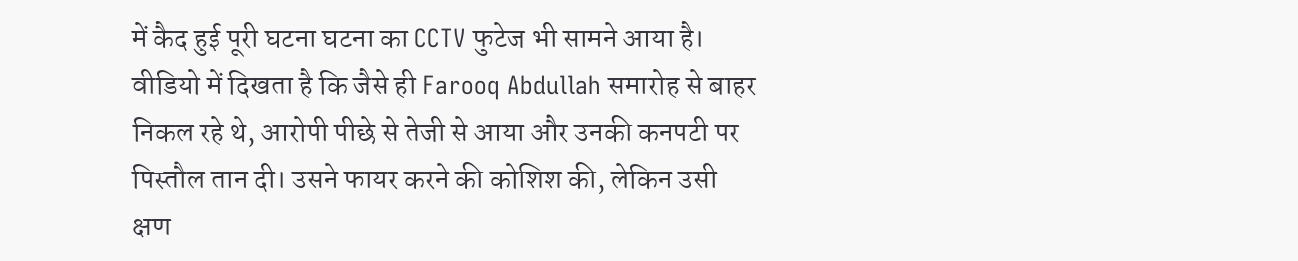में कैद हुई पूरी घटना घटना का CCTV फुटेज भी सामने आया है। वीडियो में दिखता है कि जैसे ही Farooq Abdullah समारोह से बाहर निकल रहे थे, आरोपी पीछे से तेजी से आया और उनकी कनपटी पर पिस्तौल तान दी। उसने फायर करने की कोशिश की, लेकिन उसी क्षण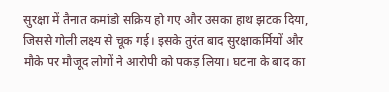सुरक्षा में तैनात कमांडो सक्रिय हो गए और उसका हाथ झटक दिया, जिससे गोली लक्ष्य से चूक गई। इसके तुरंत बाद सुरक्षाकर्मियों और मौके पर मौजूद लोगों ने आरोपी को पकड़ लिया। घटना के बाद का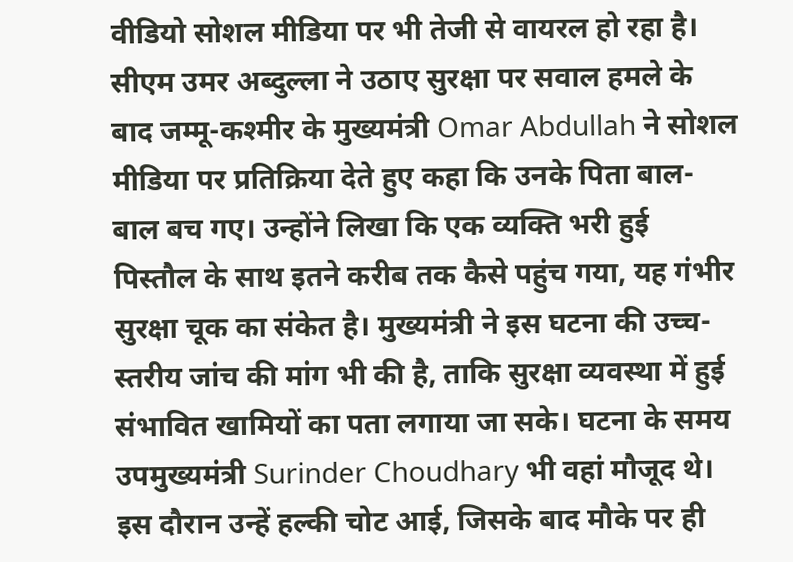वीडियो सोशल मीडिया पर भी तेजी से वायरल हो रहा है। सीएम उमर अब्दुल्ला ने उठाए सुरक्षा पर सवाल हमले के बाद जम्मू-कश्मीर के मुख्यमंत्री Omar Abdullah ने सोशल मीडिया पर प्रतिक्रिया देते हुए कहा कि उनके पिता बाल-बाल बच गए। उन्होंने लिखा कि एक व्यक्ति भरी हुई पिस्तौल के साथ इतने करीब तक कैसे पहुंच गया, यह गंभीर सुरक्षा चूक का संकेत है। मुख्यमंत्री ने इस घटना की उच्च-स्तरीय जांच की मांग भी की है, ताकि सुरक्षा व्यवस्था में हुई संभावित खामियों का पता लगाया जा सके। घटना के समय उपमुख्यमंत्री Surinder Choudhary भी वहां मौजूद थे। इस दौरान उन्हें हल्की चोट आई, जिसके बाद मौके पर ही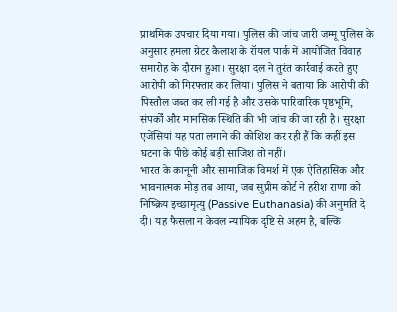प्राथमिक उपचार दिया गया। पुलिस की जांच जारी जम्मू पुलिस के अनुसार हमला ग्रेटर कैलाश के रॉयल पार्क में आयोजित विवाह समारोह के दौरान हुआ। सुरक्षा दल ने तुरंत कार्रवाई करते हुए आरोपी को गिरफ्तार कर लिया। पुलिस ने बताया कि आरोपी की पिस्तौल जब्त कर ली गई है और उसके पारिवारिक पृष्ठभूमि, संपर्कों और मानसिक स्थिति की भी जांच की जा रही है। सुरक्षा एजेंसियां यह पता लगाने की कोशिश कर रही हैं कि कहीं इस घटना के पीछे कोई बड़ी साजिश तो नहीं।
भारत के कानूनी और सामाजिक विमर्श में एक ऐतिहासिक और भावनात्मक मोड़ तब आया, जब सुप्रीम कोर्ट ने हरीश राणा को निष्क्रिय इच्छामृत्यु (Passive Euthanasia) की अनुमति दे दी। यह फैसला न केवल न्यायिक दृष्टि से अहम है, बल्कि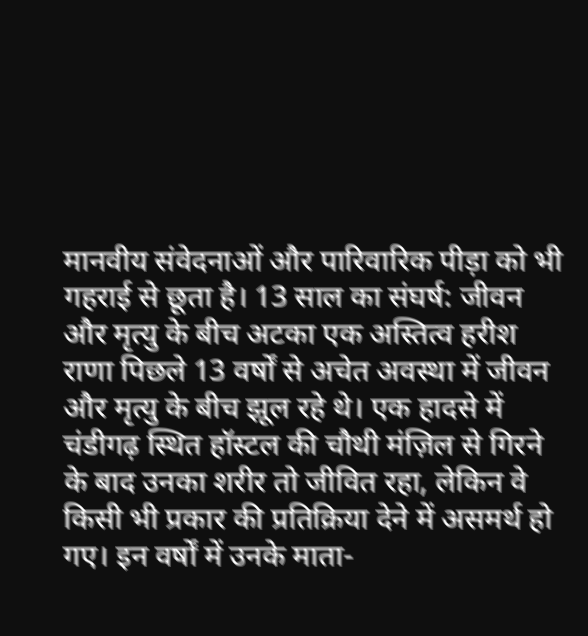मानवीय संवेदनाओं और पारिवारिक पीड़ा को भी गहराई से छूता है। 13 साल का संघर्ष: जीवन और मृत्यु के बीच अटका एक अस्तित्व हरीश राणा पिछले 13 वर्षों से अचेत अवस्था में जीवन और मृत्यु के बीच झूल रहे थे। एक हादसे में चंडीगढ़ स्थित हॉस्टल की चौथी मंज़िल से गिरने के बाद उनका शरीर तो जीवित रहा, लेकिन वे किसी भी प्रकार की प्रतिक्रिया देने में असमर्थ हो गए। इन वर्षों में उनके माता-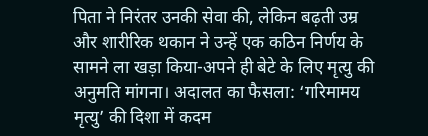पिता ने निरंतर उनकी सेवा की, लेकिन बढ़ती उम्र और शारीरिक थकान ने उन्हें एक कठिन निर्णय के सामने ला खड़ा किया-अपने ही बेटे के लिए मृत्यु की अनुमति मांगना। अदालत का फैसला: ‘गरिमामय मृत्यु’ की दिशा में कदम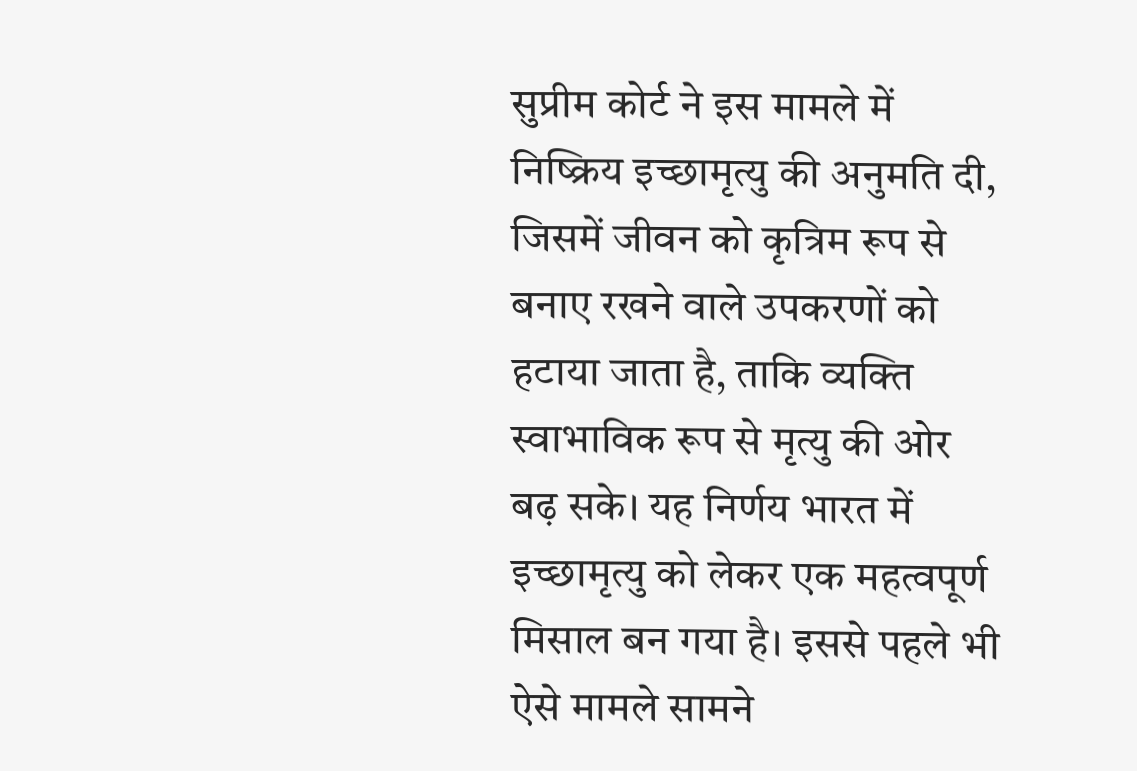सुप्रीम कोर्ट ने इस मामले में निष्क्रिय इच्छामृत्यु की अनुमति दी, जिसमें जीवन को कृत्रिम रूप से बनाए रखने वाले उपकरणों को हटाया जाता है, ताकि व्यक्ति स्वाभाविक रूप से मृत्यु की ओर बढ़ सके। यह निर्णय भारत में इच्छामृत्यु को लेकर एक महत्वपूर्ण मिसाल बन गया है। इससे पहले भी ऐसे मामले सामने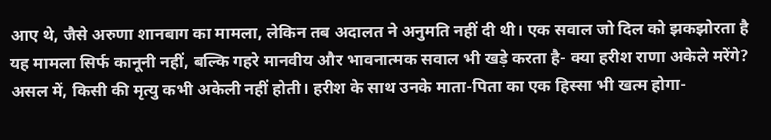आए थे, जैसे अरुणा शानबाग का मामला, लेकिन तब अदालत ने अनुमति नहीं दी थी। एक सवाल जो दिल को झकझोरता है यह मामला सिर्फ कानूनी नहीं, बल्कि गहरे मानवीय और भावनात्मक सवाल भी खड़े करता है- क्या हरीश राणा अकेले मरेंगे? असल में, किसी की मृत्यु कभी अकेली नहीं होती। हरीश के साथ उनके माता-पिता का एक हिस्सा भी खत्म होगा-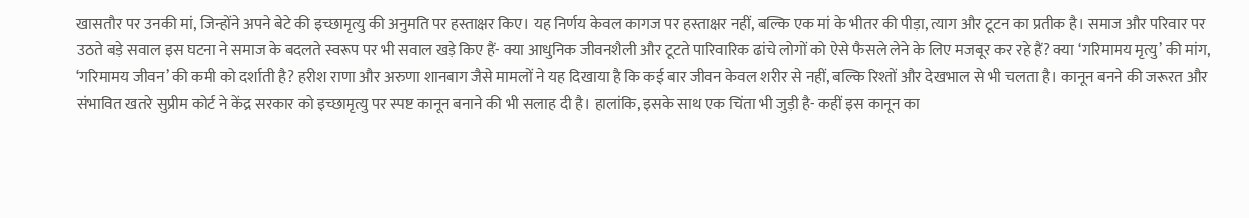खासतौर पर उनकी मां, जिन्होंने अपने बेटे की इच्छामृत्यु की अनुमति पर हस्ताक्षर किए। यह निर्णय केवल कागज पर हस्ताक्षर नहीं, बल्कि एक मां के भीतर की पीड़ा, त्याग और टूटन का प्रतीक है। समाज और परिवार पर उठते बड़े सवाल इस घटना ने समाज के बदलते स्वरूप पर भी सवाल खड़े किए हैं- क्या आधुनिक जीवनशैली और टूटते पारिवारिक ढांचे लोगों को ऐसे फैसले लेने के लिए मजबूर कर रहे हैं? क्या ‘गरिमामय मृत्यु’ की मांग, ‘गरिमामय जीवन’ की कमी को दर्शाती है? हरीश राणा और अरुणा शानबाग जैसे मामलों ने यह दिखाया है कि कई बार जीवन केवल शरीर से नहीं, बल्कि रिश्तों और देखभाल से भी चलता है। कानून बनने की जरूरत और संभावित खतरे सुप्रीम कोर्ट ने केंद्र सरकार को इच्छामृत्यु पर स्पष्ट कानून बनाने की भी सलाह दी है। हालांकि, इसके साथ एक चिंता भी जुड़ी है- कहीं इस कानून का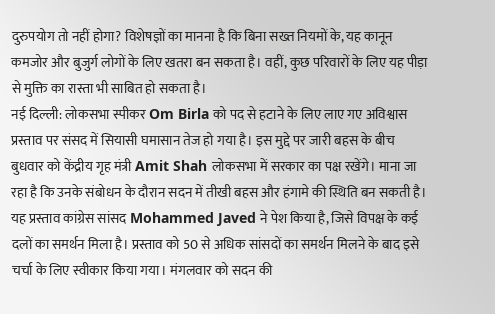दुरुपयोग तो नहीं होगा? विशेषज्ञों का मानना है कि बिना सख्त नियमों के, यह कानून कमजोर और बुजुर्ग लोगों के लिए खतरा बन सकता है। वहीं, कुछ परिवारों के लिए यह पीड़ा से मुक्ति का रास्ता भी साबित हो सकता है।
नई दिल्ली: लोकसभा स्पीकर Om Birla को पद से हटाने के लिए लाए गए अविश्वास प्रस्ताव पर संसद में सियासी घमासान तेज हो गया है। इस मुद्दे पर जारी बहस के बीच बुधवार को केंद्रीय गृह मंत्री Amit Shah लोकसभा में सरकार का पक्ष रखेंगे। माना जा रहा है कि उनके संबोधन के दौरान सदन में तीखी बहस और हंगामे की स्थिति बन सकती है। यह प्रस्ताव कांग्रेस सांसद Mohammed Javed ने पेश किया है, जिसे विपक्ष के कई दलों का समर्थन मिला है। प्रस्ताव को 50 से अधिक सांसदों का समर्थन मिलने के बाद इसे चर्चा के लिए स्वीकार किया गया। मंगलवार को सदन की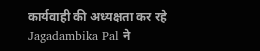कार्यवाही की अध्यक्षता कर रहे Jagadambika Pal ने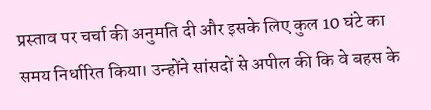प्रस्ताव पर चर्चा की अनुमति दी और इसके लिए कुल 10 घंटे का समय निर्धारित किया। उन्होंने सांसदों से अपील की कि वे बहस के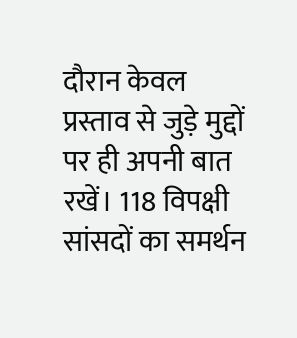दौरान केवल प्रस्ताव से जुड़े मुद्दों पर ही अपनी बात रखें। 118 विपक्षी सांसदों का समर्थन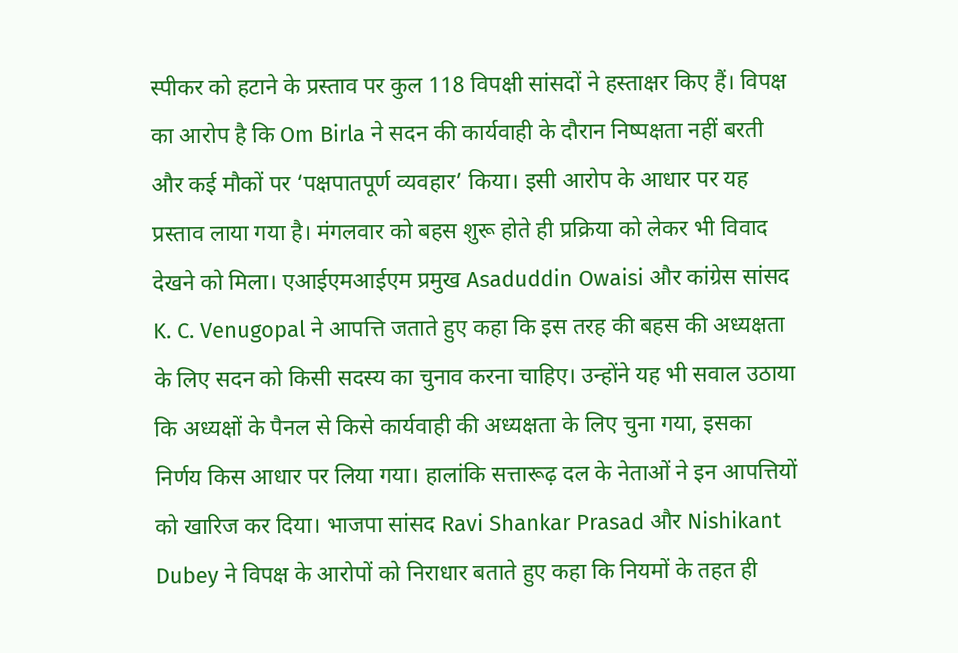स्पीकर को हटाने के प्रस्ताव पर कुल 118 विपक्षी सांसदों ने हस्ताक्षर किए हैं। विपक्ष का आरोप है कि Om Birla ने सदन की कार्यवाही के दौरान निष्पक्षता नहीं बरती और कई मौकों पर ‘पक्षपातपूर्ण व्यवहार’ किया। इसी आरोप के आधार पर यह प्रस्ताव लाया गया है। मंगलवार को बहस शुरू होते ही प्रक्रिया को लेकर भी विवाद देखने को मिला। एआईएमआईएम प्रमुख Asaduddin Owaisi और कांग्रेस सांसद K. C. Venugopal ने आपत्ति जताते हुए कहा कि इस तरह की बहस की अध्यक्षता के लिए सदन को किसी सदस्य का चुनाव करना चाहिए। उन्होंने यह भी सवाल उठाया कि अध्यक्षों के पैनल से किसे कार्यवाही की अध्यक्षता के लिए चुना गया, इसका निर्णय किस आधार पर लिया गया। हालांकि सत्तारूढ़ दल के नेताओं ने इन आपत्तियों को खारिज कर दिया। भाजपा सांसद Ravi Shankar Prasad और Nishikant Dubey ने विपक्ष के आरोपों को निराधार बताते हुए कहा कि नियमों के तहत ही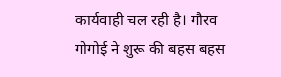कार्यवाही चल रही है। गौरव गोगोई ने शुरू की बहस बहस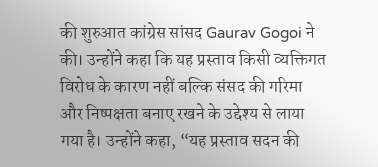की शुरुआत कांग्रेस सांसद Gaurav Gogoi ने की। उन्होंने कहा कि यह प्रस्ताव किसी व्यक्तिगत विरोध के कारण नहीं बल्कि संसद की गरिमा और निष्पक्षता बनाए रखने के उद्देश्य से लाया गया है। उन्होंने कहा, “यह प्रस्ताव सदन की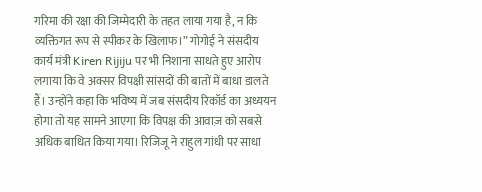गरिमा की रक्षा की जिम्मेदारी के तहत लाया गया है, न कि व्यक्तिगत रूप से स्पीकर के खिलाफ।” गोगोई ने संसदीय कार्य मंत्री Kiren Rijiju पर भी निशाना साधते हुए आरोप लगाया कि वे अक्सर विपक्षी सांसदों की बातों में बाधा डालते हैं। उन्होंने कहा कि भविष्य में जब संसदीय रिकॉर्ड का अध्ययन होगा तो यह सामने आएगा कि विपक्ष की आवाज़ को सबसे अधिक बाधित किया गया। रिजिजू ने राहुल गांधी पर साधा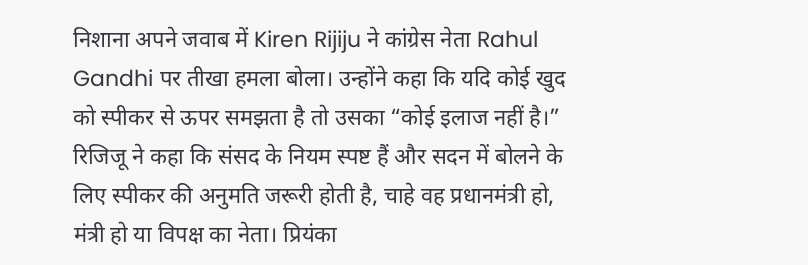निशाना अपने जवाब में Kiren Rijiju ने कांग्रेस नेता Rahul Gandhi पर तीखा हमला बोला। उन्होंने कहा कि यदि कोई खुद को स्पीकर से ऊपर समझता है तो उसका “कोई इलाज नहीं है।” रिजिजू ने कहा कि संसद के नियम स्पष्ट हैं और सदन में बोलने के लिए स्पीकर की अनुमति जरूरी होती है, चाहे वह प्रधानमंत्री हो, मंत्री हो या विपक्ष का नेता। प्रियंका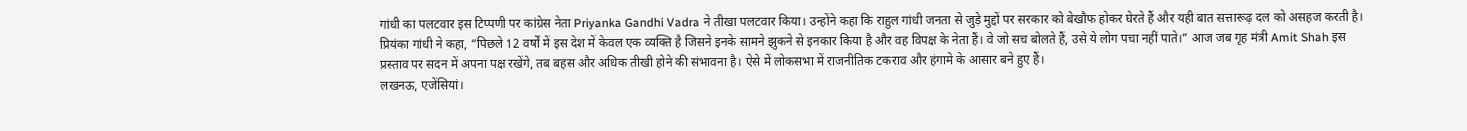गांधी का पलटवार इस टिप्पणी पर कांग्रेस नेता Priyanka Gandhi Vadra ने तीखा पलटवार किया। उन्होंने कहा कि राहुल गांधी जनता से जुड़े मुद्दों पर सरकार को बेखौफ होकर घेरते हैं और यही बात सत्तारूढ़ दल को असहज करती है। प्रियंका गांधी ने कहा, “पिछले 12 वर्षों में इस देश में केवल एक व्यक्ति है जिसने इनके सामने झुकने से इनकार किया है और वह विपक्ष के नेता हैं। वे जो सच बोलते हैं, उसे ये लोग पचा नहीं पाते।” आज जब गृह मंत्री Amit Shah इस प्रस्ताव पर सदन में अपना पक्ष रखेंगे, तब बहस और अधिक तीखी होने की संभावना है। ऐसे में लोकसभा में राजनीतिक टकराव और हंगामे के आसार बने हुए हैं।
लखनऊ, एजेंसियां।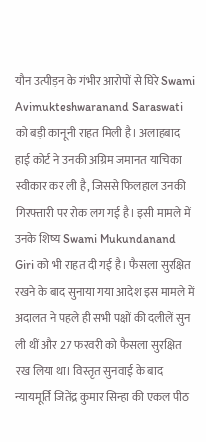यौन उत्पीड़न के गंभीर आरोपों से घिरे Swami Avimukteshwaranand Saraswati को बड़ी कानूनी राहत मिली है। अलाहबाद हाई कोर्ट ने उनकी अग्रिम जमानत याचिका स्वीकार कर ली है, जिससे फिलहाल उनकी गिरफ्तारी पर रोक लग गई है। इसी मामले में उनके शिष्य Swami Mukundanand Giri को भी राहत दी गई है। फैसला सुरक्षित रखने के बाद सुनाया गया आदेश इस मामले में अदालत ने पहले ही सभी पक्षों की दलीलें सुन ली थीं और 27 फरवरी को फैसला सुरक्षित रख लिया था। विस्तृत सुनवाई के बाद न्यायमूर्ति जितेंद्र कुमार सिन्हा की एकल पीठ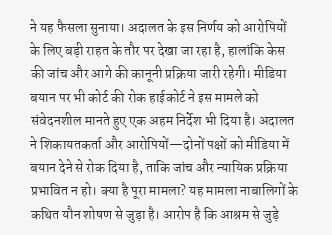ने यह फैसला सुनाया। अदालत के इस निर्णय को आरोपियों के लिए बड़ी राहत के तौर पर देखा जा रहा है, हालांकि केस की जांच और आगे की कानूनी प्रक्रिया जारी रहेगी। मीडिया बयान पर भी कोर्ट की रोक हाईकोर्ट ने इस मामले को संवेदनशील मानते हुए एक अहम निर्देश भी दिया है। अदालत ने शिकायतकर्ता और आरोपियों—दोनों पक्षों को मीडिया में बयान देने से रोक दिया है, ताकि जांच और न्यायिक प्रक्रिया प्रभावित न हो। क्या है पूरा मामला? यह मामला नाबालिगों के कथित यौन शोषण से जुड़ा है। आरोप है कि आश्रम से जुड़े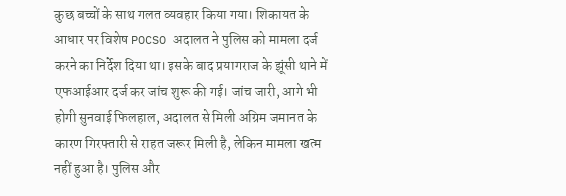कुछ बच्चों के साथ गलत व्यवहार किया गया। शिकायत के आधार पर विशेष POCSO अदालत ने पुलिस को मामला दर्ज करने का निर्देश दिया था। इसके बाद प्रयागराज के झूंसी थाने में एफआईआर दर्ज कर जांच शुरू की गई। जांच जारी, आगे भी होगी सुनवाई फिलहाल, अदालत से मिली अग्रिम जमानत के कारण गिरफ्तारी से राहत जरूर मिली है, लेकिन मामला खत्म नहीं हुआ है। पुलिस और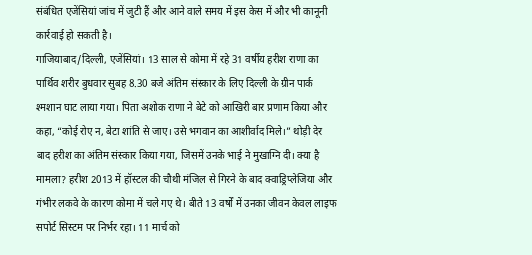संबंधित एजेंसियां जांच में जुटी हैं और आने वाले समय में इस केस में और भी कानूनी कार्रवाई हो सकती है।
गाजियाबाद/दिल्ली, एजेंसियां। 13 साल से कोमा में रहे 31 वर्षीय हरीश राणा का पार्थिव शरीर बुधवार सुबह 8.30 बजे अंतिम संस्कार के लिए दिल्ली के ग्रीन पार्क श्मशान घाट लाया गया। पिता अशोक राणा ने बेटे को आखिरी बार प्रणाम किया और कहा, “कोई रोए न, बेटा शांति से जाए। उसे भगवान का आशीर्वाद मिले।” थोड़ी देर बाद हरीश का अंतिम संस्कार किया गया, जिसमें उनके भाई ने मुखाग्नि दी। क्या है मामला? हरीश 2013 में हॉस्टल की चौथी मंजिल से गिरने के बाद क्वाड्रिप्लेजिया और गंभीर लकवे के कारण कोमा में चले गए थे। बीते 13 वर्षों में उनका जीवन केवल लाइफ सपोर्ट सिस्टम पर निर्भर रहा। 11 मार्च को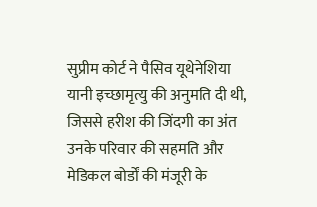सुप्रीम कोर्ट ने पैसिव यूथेनेशिया यानी इच्छामृत्यु की अनुमति दी थी, जिससे हरीश की जिंदगी का अंत उनके परिवार की सहमति और मेडिकल बोर्डों की मंजूरी के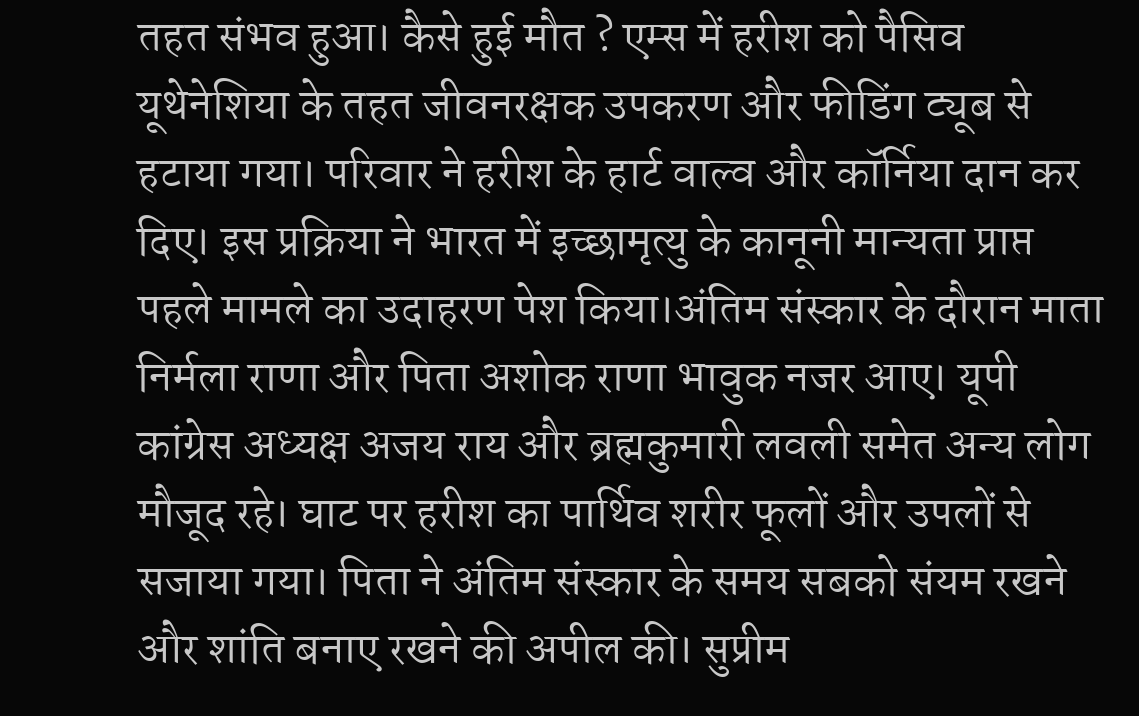तहत संभव हुआ। कैसे हुई मौत ? एम्स में हरीश को पैसिव यूथेनेशिया के तहत जीवनरक्षक उपकरण और फीडिंग ट्यूब से हटाया गया। परिवार ने हरीश के हार्ट वाल्व और कॉर्निया दान कर दिए। इस प्रक्रिया ने भारत में इच्छामृत्यु के कानूनी मान्यता प्राप्त पहले मामले का उदाहरण पेश किया।अंतिम संस्कार के दौरान माता निर्मला राणा और पिता अशोक राणा भावुक नजर आए। यूपी कांग्रेस अध्यक्ष अजय राय और ब्रह्मकुमारी लवली समेत अन्य लोग मौजूद रहे। घाट पर हरीश का पार्थिव शरीर फूलों और उपलों से सजाया गया। पिता ने अंतिम संस्कार के समय सबको संयम रखने और शांति बनाए रखने की अपील की। सुप्रीम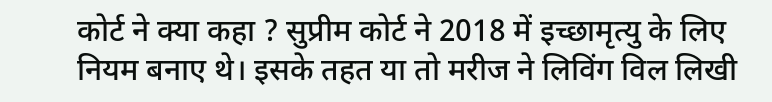कोर्ट ने क्या कहा ? सुप्रीम कोर्ट ने 2018 में इच्छामृत्यु के लिए नियम बनाए थे। इसके तहत या तो मरीज ने लिविंग विल लिखी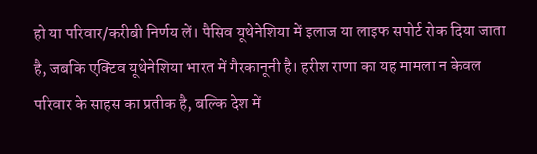हो या परिवार/करीबी निर्णय लें। पैसिव यूथेनेशिया में इलाज या लाइफ सपोर्ट रोक दिया जाता है, जबकि एक्टिव यूथेनेशिया भारत में गैरकानूनी है। हरीश राणा का यह मामला न केवल परिवार के साहस का प्रतीक है, बल्कि देश में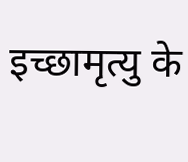इच्छामृत्यु के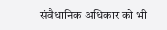संवैधानिक अधिकार को भी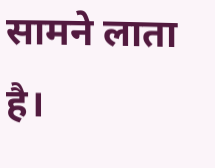सामने लाता है।